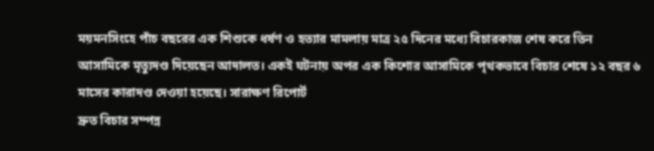ময়মনসিংহে পাঁচ বছরের এক শিশুকে ধর্ষণ ও হত্যার মামলায় মাত্র ২৫ দিনের মধ্যে বিচারকাজ শেষ করে তিন আসামিকে মৃত্যুদণ্ড দিয়েছেন আদালত। একই ঘটনায় অপর এক কিশোর আসামিকে পৃথকভাবে বিচার শেষে ১২ বছর ৬ মাসের কারাদণ্ড দেওয়া হয়েছে। সারাক্ষণ রিপোর্ট
দ্রুত বিচার সম্পন্ন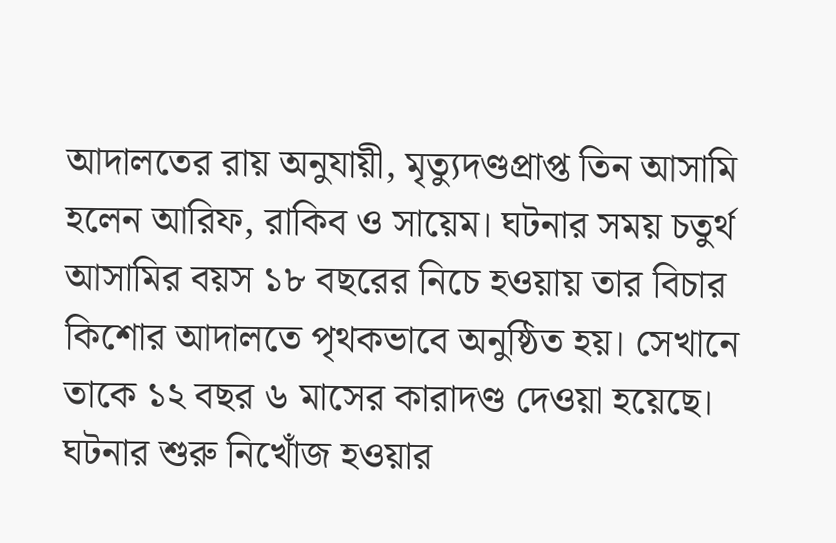আদালতের রায় অনুযায়ী, মৃত্যুদণ্ডপ্রাপ্ত তিন আসামি হলেন আরিফ, রাকিব ও সায়েম। ঘটনার সময় চতুর্থ আসামির বয়স ১৮ বছরের নিচে হওয়ায় তার বিচার কিশোর আদালতে পৃথকভাবে অনুষ্ঠিত হয়। সেখানে তাকে ১২ বছর ৬ মাসের কারাদণ্ড দেওয়া হয়েছে।
ঘটনার শুরু নিখোঁজ হওয়ার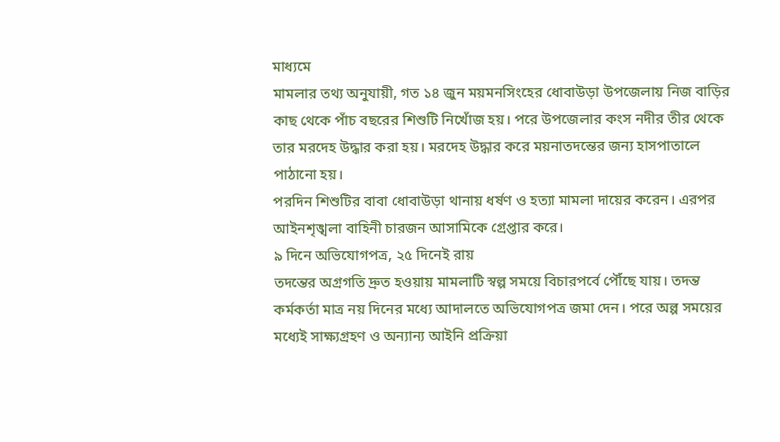মাধ্যমে
মামলার তথ্য অনুযায়ী, গত ১৪ জুন ময়মনসিংহের ধোবাউড়া উপজেলায় নিজ বাড়ির কাছ থেকে পাঁচ বছরের শিশুটি নিখোঁজ হয়। পরে উপজেলার কংস নদীর তীর থেকে তার মরদেহ উদ্ধার করা হয়। মরদেহ উদ্ধার করে ময়নাতদন্তের জন্য হাসপাতালে পাঠানো হয়।
পরদিন শিশুটির বাবা ধোবাউড়া থানায় ধর্ষণ ও হত্যা মামলা দায়ের করেন। এরপর আইনশৃঙ্খলা বাহিনী চারজন আসামিকে গ্রেপ্তার করে।
৯ দিনে অভিযোগপত্র, ২৫ দিনেই রায়
তদন্তের অগ্রগতি দ্রুত হওয়ায় মামলাটি স্বল্প সময়ে বিচারপর্বে পৌঁছে যায়। তদন্ত কর্মকর্তা মাত্র নয় দিনের মধ্যে আদালতে অভিযোগপত্র জমা দেন। পরে অল্প সময়ের মধ্যেই সাক্ষ্যগ্রহণ ও অন্যান্য আইনি প্রক্রিয়া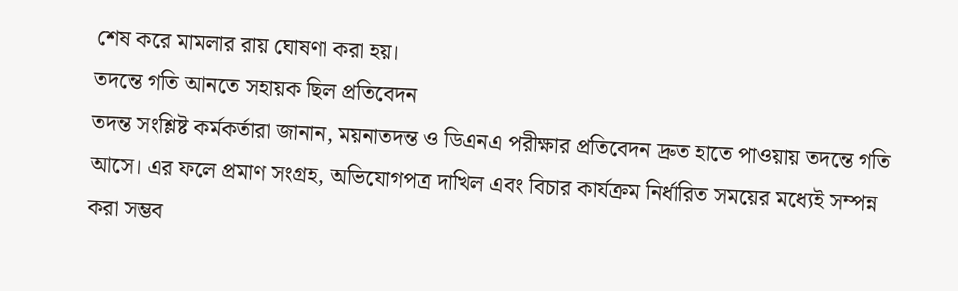শেষ করে মামলার রায় ঘোষণা করা হয়।
তদন্তে গতি আনতে সহায়ক ছিল প্রতিবেদন
তদন্ত সংশ্লিষ্ট কর্মকর্তারা জানান, ময়নাতদন্ত ও ডিএনএ পরীক্ষার প্রতিবেদন দ্রুত হাতে পাওয়ায় তদন্তে গতি আসে। এর ফলে প্রমাণ সংগ্রহ, অভিযোগপত্র দাখিল এবং বিচার কার্যক্রম নির্ধারিত সময়ের মধ্যেই সম্পন্ন করা সম্ভব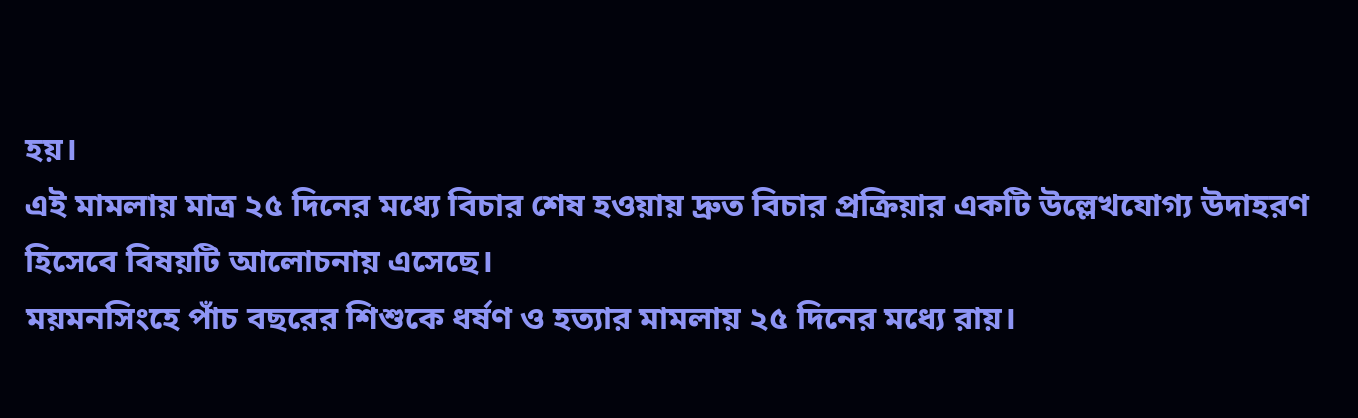হয়।
এই মামলায় মাত্র ২৫ দিনের মধ্যে বিচার শেষ হওয়ায় দ্রুত বিচার প্রক্রিয়ার একটি উল্লেখযোগ্য উদাহরণ হিসেবে বিষয়টি আলোচনায় এসেছে।
ময়মনসিংহে পাঁচ বছরের শিশুকে ধর্ষণ ও হত্যার মামলায় ২৫ দিনের মধ্যে রায়।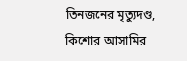তিনজনের মৃত্যুদণ্ড, কিশোর আসামির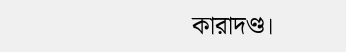কারাদণ্ড।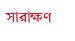সারাক্ষণ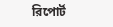রিপোর্ট